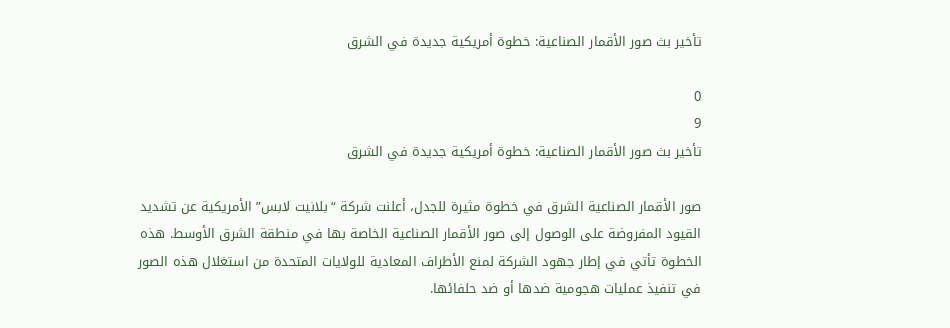تأخير بث صور الأقمار الصناعية: خطوة أمريكية جديدة في الشرق

0
9
تأخير بث صور الأقمار الصناعية: خطوة أمريكية جديدة في الشرق

صور الأقمار الصناعية الشرق في خطوة مثيرة للجدل، أعلنت شركة “بلانيت لابس” الأمريكية عن تشديد القيود المفروضة على الوصول إلى صور الأقمار الصناعية الخاصة بها في منطقة الشرق الأوسط. هذه الخطوة تأتي في إطار جهود الشركة لمنع الأطراف المعادية للولايات المتحدة من استغلال هذه الصور في تنفيذ عمليات هجومية ضدها أو ضد حلفائها.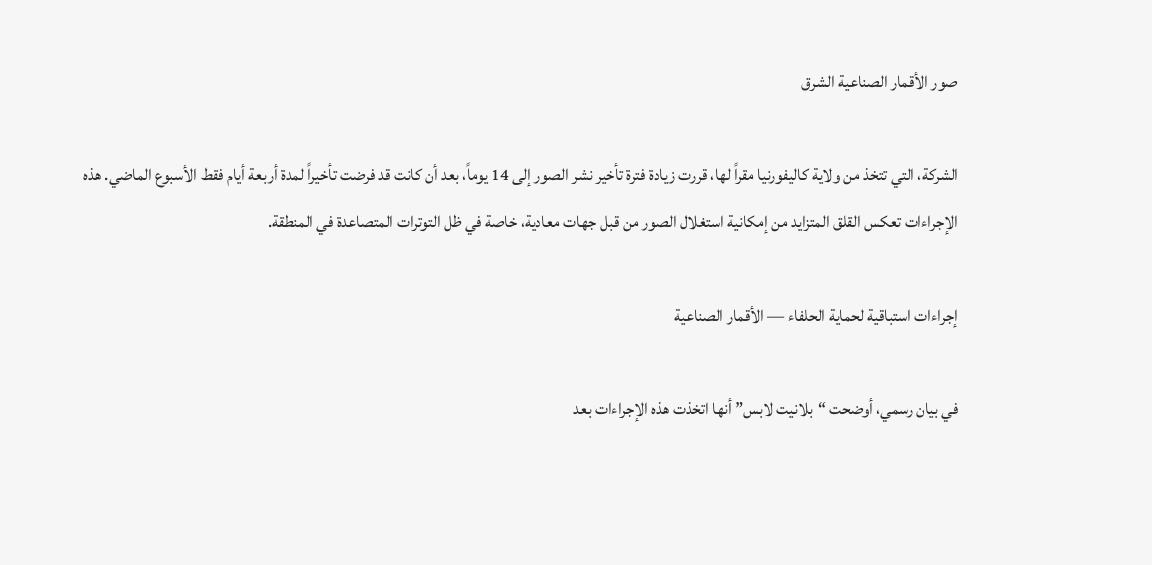صور الأقمار الصناعية الشرق

الشركة، التي تتخذ من ولاية كاليفورنيا مقراً لها، قررت زيادة فترة تأخير نشر الصور إلى 14 يوماً، بعد أن كانت قد فرضت تأخيراً لمدة أربعة أيام فقط الأسبوع الماضي. هذه الإجراءات تعكس القلق المتزايد من إمكانية استغلال الصور من قبل جهات معادية، خاصة في ظل التوترات المتصاعدة في المنطقة.

إجراءات استباقية لحماية الحلفاء — الأقمار الصناعية

في بيان رسمي، أوضحت “بلانيت لابس” أنها اتخذت هذه الإجراءات بعد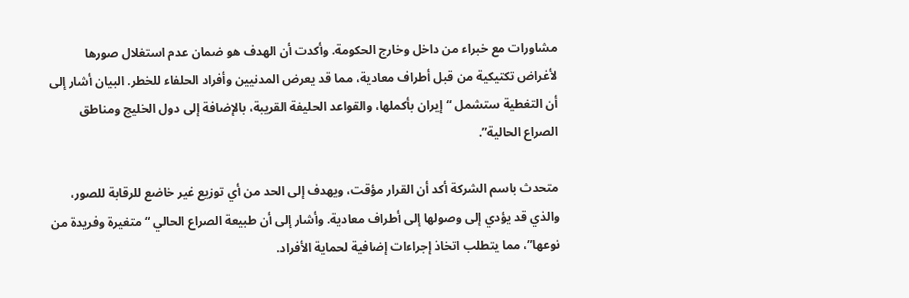مشاورات مع خبراء من داخل وخارج الحكومة. وأكدت أن الهدف هو ضمان عدم استغلال صورها لأغراض تكتيكية من قبل أطراف معادية، مما قد يعرض المدنيين وأفراد الحلفاء للخطر. البيان أشار إلى أن التغطية ستشمل “إيران بأكملها، والقواعد الحليفة القريبة، بالإضافة إلى دول الخليج ومناطق الصراع الحالية”.

متحدث باسم الشركة أكد أن القرار مؤقت، ويهدف إلى الحد من أي توزيع غير خاضع للرقابة للصور، والذي قد يؤدي إلى وصولها إلى أطراف معادية. وأشار إلى أن طبيعة الصراع الحالي “متغيرة وفريدة من نوعها”، مما يتطلب اتخاذ إجراءات إضافية لحماية الأفراد.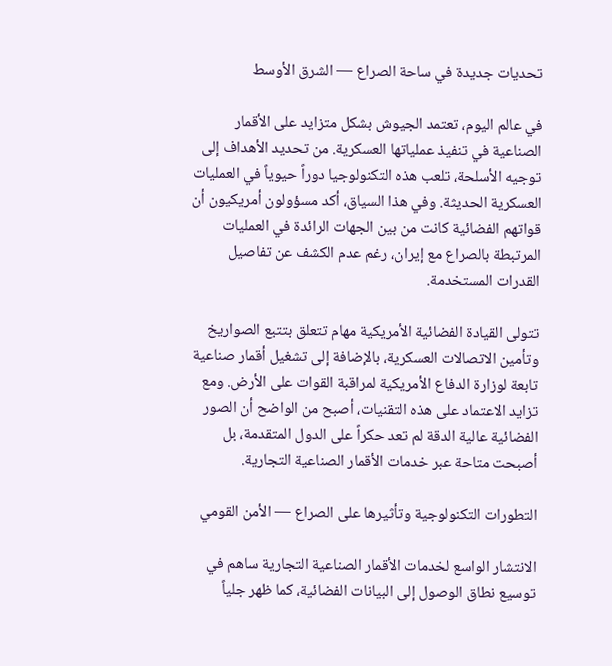تحديات جديدة في ساحة الصراع — الشرق الأوسط

في عالم اليوم، تعتمد الجيوش بشكل متزايد على الأقمار الصناعية في تنفيذ عملياتها العسكرية. من تحديد الأهداف إلى توجيه الأسلحة، تلعب هذه التكنولوجيا دوراً حيوياً في العمليات العسكرية الحديثة. وفي هذا السياق، أكد مسؤولون أمريكيون أن قواتهم الفضائية كانت من بين الجهات الرائدة في العمليات المرتبطة بالصراع مع إيران، رغم عدم الكشف عن تفاصيل القدرات المستخدمة.

تتولى القيادة الفضائية الأمريكية مهام تتعلق بتتبع الصواريخ وتأمين الاتصالات العسكرية، بالإضافة إلى تشغيل أقمار صناعية تابعة لوزارة الدفاع الأمريكية لمراقبة القوات على الأرض. ومع تزايد الاعتماد على هذه التقنيات، أصبح من الواضح أن الصور الفضائية عالية الدقة لم تعد حكراً على الدول المتقدمة، بل أصبحت متاحة عبر خدمات الأقمار الصناعية التجارية.

التطورات التكنولوجية وتأثيرها على الصراع — الأمن القومي

الانتشار الواسع لخدمات الأقمار الصناعية التجارية ساهم في توسيع نطاق الوصول إلى البيانات الفضائية، كما ظهر جلياً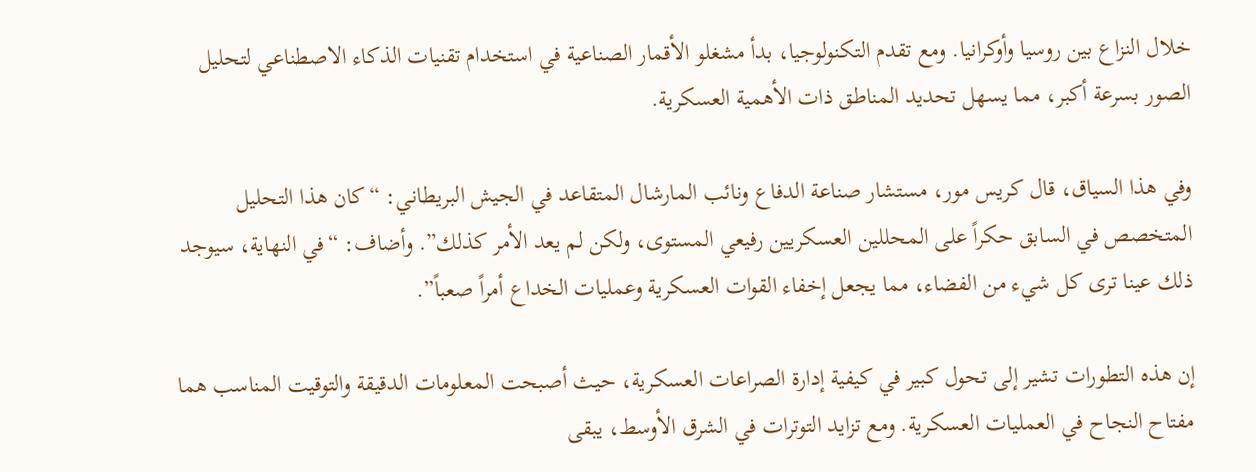خلال النزاع بين روسيا وأوكرانيا. ومع تقدم التكنولوجيا، بدأ مشغلو الأقمار الصناعية في استخدام تقنيات الذكاء الاصطناعي لتحليل الصور بسرعة أكبر، مما يسهل تحديد المناطق ذات الأهمية العسكرية.

وفي هذا السياق، قال كريس مور، مستشار صناعة الدفاع ونائب المارشال المتقاعد في الجيش البريطاني: “كان هذا التحليل المتخصص في السابق حكراً على المحللين العسكريين رفيعي المستوى، ولكن لم يعد الأمر كذلك”. وأضاف: “في النهاية، سيوجد ذلك عينا ترى كل شيء من الفضاء، مما يجعل إخفاء القوات العسكرية وعمليات الخداع أمراً صعباً”.

إن هذه التطورات تشير إلى تحول كبير في كيفية إدارة الصراعات العسكرية، حيث أصبحت المعلومات الدقيقة والتوقيت المناسب هما مفتاح النجاح في العمليات العسكرية. ومع تزايد التوترات في الشرق الأوسط، يبقى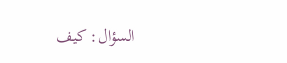السؤال: كيف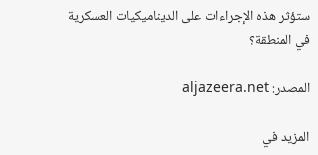ستؤثر هذه الإجراءات على الديناميكيات العسكرية في المنطقة؟

المصدر: aljazeera.net

المزيد في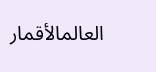العالمالأقمار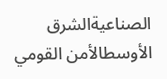الصناعيةالشرق الأوسطالأمن القومي